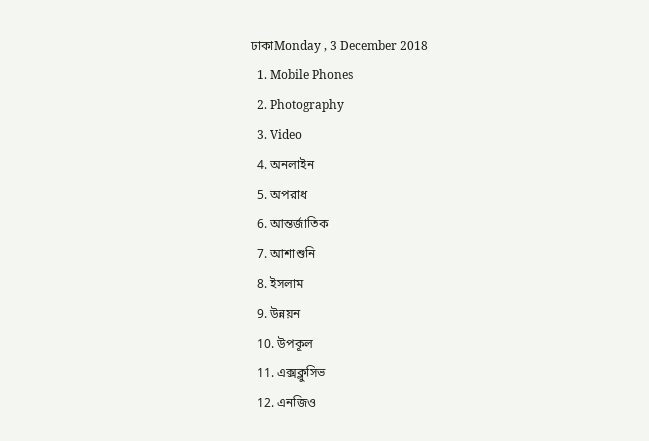ঢাকাMonday , 3 December 2018
  1. Mobile Phones
  2. Photography
  3. Video
  4. অনলাইন
  5. অপরাধ
  6. আন্তর্জাতিক
  7. আশাশুনি
  8. ইসলাম
  9. উন্নয়ন
  10. উপকূল
  11. এক্সক্লুসিভ
  12. এনজিও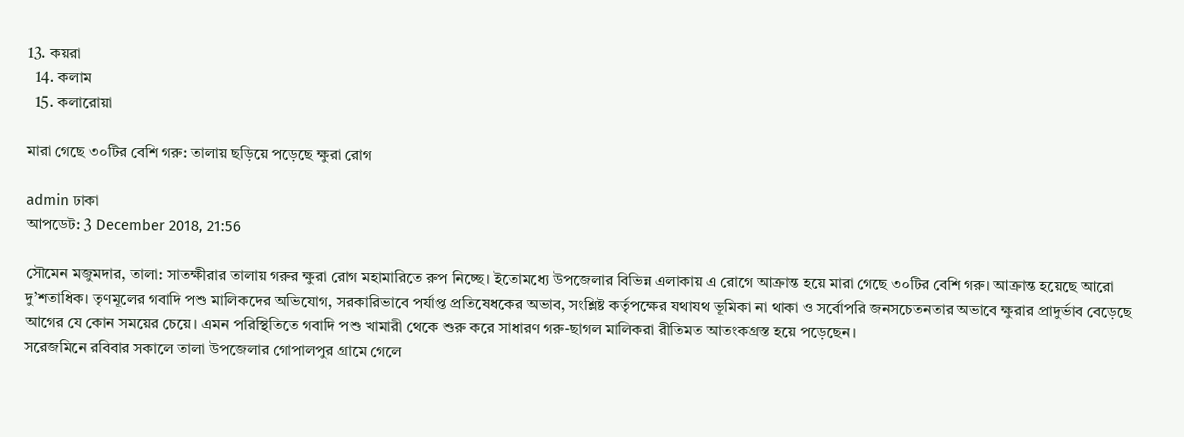13. কয়রা
  14. কলাম
  15. কলারোয়া

মারা গেছে ৩০টির বেশি গরু: তালায় ছড়িয়ে পড়েছে ক্ষুরা রোগ

admin ঢাকা
আপডেট: 3 December 2018, 21:56

সৌমেন মজুমদার, তালা: সাতক্ষীরার তালায় গরুর ক্ষুরা রোগ মহামারিতে রুপ নিচ্ছে। ইতোমধ্যে উপজেলার বিভিন্ন এলাকায় এ রোগে আক্রান্ত হয়ে মারা গেছে ৩০টির বেশি গরু। আক্রান্ত হয়েছে আরো দু’শতাধিক। তৃণমূলের গবাদি পশু মালিকদের অভিযোগ, সরকারিভাবে পর্যাপ্ত প্রতিষেধকের অভাব, সংশ্লিষ্ট কর্তৃপক্ষের যথাযথ ভূমিকা না থাকা ও সর্বোপরি জনসচেতনতার অভাবে ক্ষুরার প্রাদুর্ভাব বেড়েছে আগের যে কোন সময়ের চেয়ে। এমন পরিস্থিতিতে গবাদি পশু খামারী থেকে শুরু করে সাধারণ গরু-ছাগল মালিকরা রীতিমত আতংকগ্রস্ত হয়ে পড়েছেন।
সরেজমিনে রবিবার সকালে তালা উপজেলার গোপালপুর গ্রামে গেলে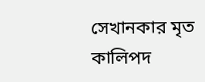সেখানকার মৃত কালিপদ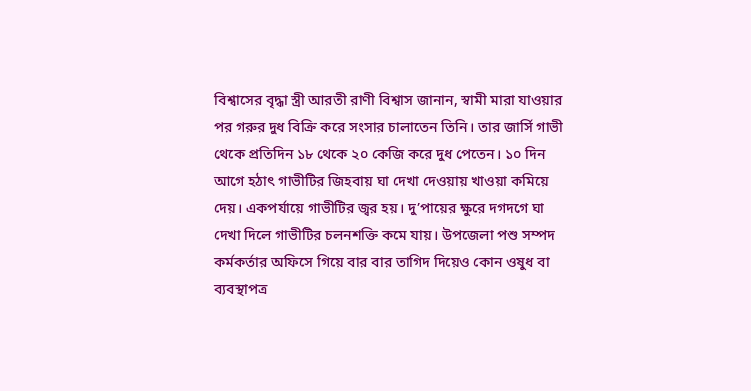বিশ্বাসের বৃদ্ধা স্ত্রী আরতী রাণী বিশ্বাস জানান, স্বামী মারা যাওয়ার পর গরুর দুধ বিক্রি করে সংসার চালাতেন তিনি। তার জার্সি গাভী থেকে প্রতিদিন ১৮ থেকে ২০ কেজি করে দুধ পেতেন। ১০ দিন আগে হঠাৎ গাভীটির জিহবায় ঘা দেখা দেওয়ায় খাওয়া কমিয়ে দেয়। একপর্যায়ে গাভীটির জ্বর হয়। দু’পায়ের ক্ষুরে দগদগে ঘা দেখা দিলে গাভীটির চলনশক্তি কমে যায়। উপজেলা পশু সম্পদ কর্মকর্তার অফিসে গিয়ে বার বার তাগিদ দিয়েও কোন ওষুধ বা ব্যবস্থাপত্র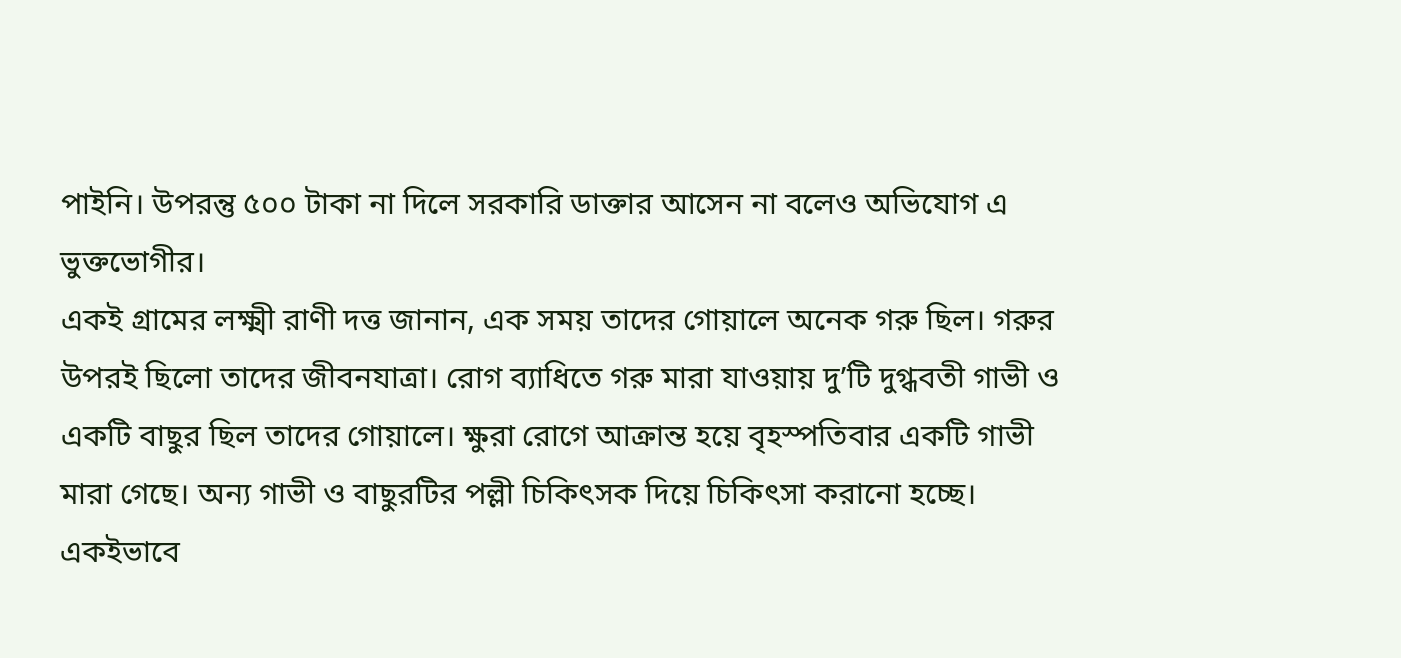পাইনি। উপরন্তু ৫০০ টাকা না দিলে সরকারি ডাক্তার আসেন না বলেও অভিযোগ এ ভুক্তভোগীর।
একই গ্রামের লক্ষ্মী রাণী দত্ত জানান, এক সময় তাদের গোয়ালে অনেক গরু ছিল। গরুর উপরই ছিলো তাদের জীবনযাত্রা। রোগ ব্যাধিতে গরু মারা যাওয়ায় দু’টি দুগ্ধবতী গাভী ও একটি বাছুর ছিল তাদের গোয়ালে। ক্ষুরা রোগে আক্রান্ত হয়ে বৃহস্পতিবার একটি গাভী মারা গেছে। অন্য গাভী ও বাছুরটির পল্লী চিকিৎসক দিয়ে চিকিৎসা করানো হচ্ছে।
একইভাবে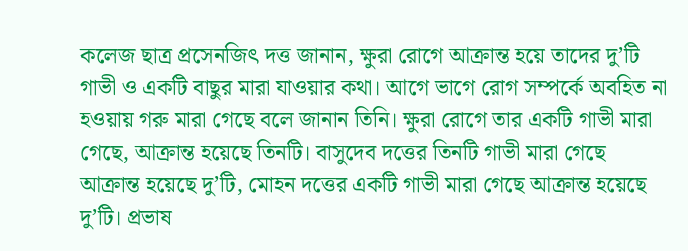কলেজ ছাত্র প্রসেনজিৎ দত্ত জানান, ক্ষুরা রোগে আক্রান্ত হয়ে তাদের দু’টি গাভী ও একটি বাছুর মারা যাওয়ার কথা। আগে ভাগে রোগ সম্পর্কে অবহিত না হওয়ায় গরু মারা গেছে বলে জানান তিনি। ক্ষুরা রোগে তার একটি গাভী মারা গেছে, আক্রান্ত হয়েছে তিনটি। বাসুদেব দত্তের তিনটি গাভী মারা গেছে আক্রান্ত হয়েছে দু’টি, মোহন দত্তের একটি গাভী মারা গেছে আক্রান্ত হয়েছে দু’টি। প্রভাষ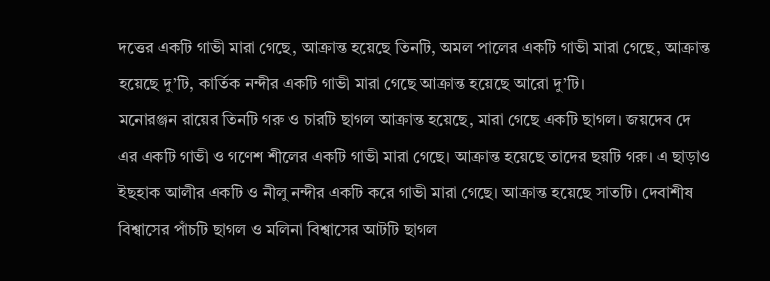দত্তের একটি গাভী মারা গেছে, আক্রান্ত হয়েছে তিনটি, অমল পালের একটি গাভী মারা গেছে, আক্রান্ত হয়েছে দু’টি, কার্তিক নন্দীর একটি গাভী মারা গেছে আক্রান্ত হয়েছে আরো দু’টি।
মনোরঞ্জন রায়ের তিনটি গরু ও চারটি ছাগল আক্রান্ত হয়েছে, মারা গেছে একটি ছাগল। জয়দেব দে এর একটি গাভী ও গণেশ শীলের একটি গাভী মারা গেছে। আক্রান্ত হয়েছে তাদের ছয়টি গরু। এ ছাড়াও ইছহাক আলীর একটি ও নীলু নন্দীর একটি করে গাভী মারা গেছে। আক্রান্ত হয়েছে সাতটি। দেবাশীষ বিশ্বাসের পাঁচটি ছাগল ও মলিনা বিশ্বাসের আটটি ছাগল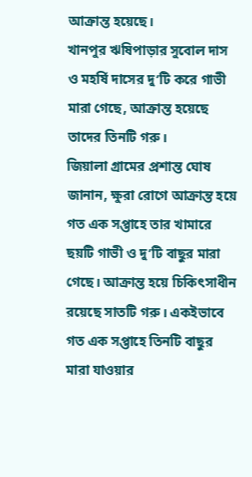আক্রান্ত হয়েছে।
খানপুর ঋষিপাড়ার সুবোল দাস ও মহর্ষি দাসের দু’টি করে গাভী মারা গেছে, আক্রান্ত হয়েছে তাদের তিনটি গরু।
জিয়ালা গ্রামের প্রশান্ত ঘোষ জানান, ক্ষুরা রোগে আক্রান্ত হয়ে গত এক সপ্তাহে তার খামারে ছয়টি গাভী ও দু’টি বাছুর মারা গেছে। আক্রান্ত হয়ে চিকিৎসাধীন রয়েছে সাতটি গরু। একইভাবে গত এক সপ্তাহে তিনটি বাছুর মারা যাওয়ার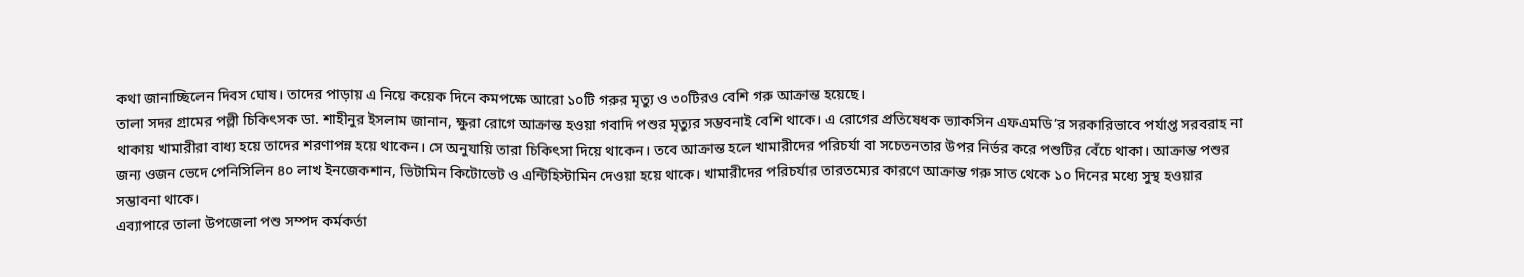কথা জানাচ্ছিলেন দিবস ঘোষ। তাদের পাড়ায় এ নিয়ে কয়েক দিনে কমপক্ষে আরো ১০টি গরুর মৃত্যু ও ৩০টিরও বেশি গরু আক্রান্ত হয়েছে।
তালা সদর গ্রামের পল্লী চিকিৎসক ডা. শাহীনুর ইসলাম জানান, ক্ষুরা রোগে আক্রান্ত হওয়া গবাদি পশুর মৃত্যুর সম্ভবনাই বেশি থাকে। এ রোগের প্রতিষেধক ভ্যাকসিন এফএমডি’র সরকারিভাবে পর্যাপ্ত সরবরাহ না থাকায় খামারীরা বাধ্য হয়ে তাদের শরণাপন্ন হয়ে থাকেন। সে অনুযায়ি তারা চিকিৎসা দিয়ে থাকেন। তবে আক্রান্ত হলে খামারীদের পরিচর্যা বা সচেতনতার উপর নির্ভর করে পশুটির বেঁচে থাকা। আক্রান্ত পশুর জন্য ওজন ভেদে পেনিসিলিন ৪০ লাখ ইনজেকশান, ভিটামিন কিটোভেট ও এন্টিহিস্টামিন দেওয়া হয়ে থাকে। খামারীদের পরিচর্যার তারতম্যের কারণে আক্রান্ত গরু সাত থেকে ১০ দিনের মধ্যে সুস্থ হওয়ার সম্ভাবনা থাকে।
এব্যাপারে তালা উপজেলা পশু সম্পদ কর্মকর্তা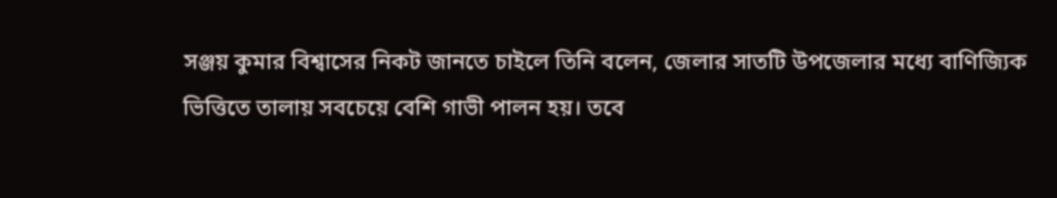সঞ্জয় কুমার বিশ্বাসের নিকট জানতে চাইলে তিনি বলেন, জেলার সাতটি উপজেলার মধ্যে বাণিজ্যিক ভিত্তিতে তালায় সবচেয়ে বেশি গাভী পালন হয়। তবে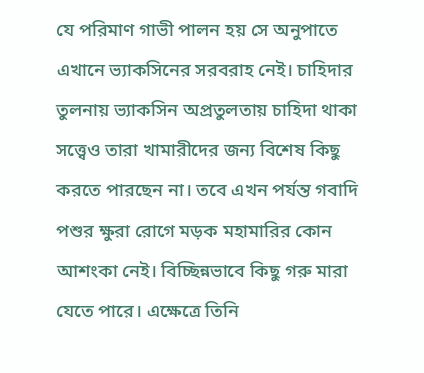যে পরিমাণ গাভী পালন হয় সে অনুপাতে এখানে ভ্যাকসিনের সরবরাহ নেই। চাহিদার তুলনায় ভ্যাকসিন অপ্রতুলতায় চাহিদা থাকা সত্ত্বেও তারা খামারীদের জন্য বিশেষ কিছু করতে পারছেন না। তবে এখন পর্যন্ত গবাদি পশুর ক্ষুরা রোগে মড়ক মহামারির কোন আশংকা নেই। বিচ্ছিন্নভাবে কিছু গরু মারা যেতে পারে। এক্ষেত্রে তিনি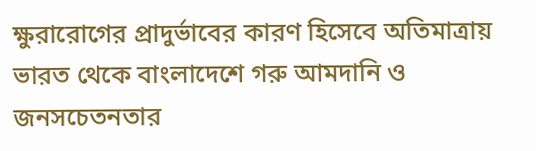ক্ষুরারোগের প্রাদুর্ভাবের কারণ হিসেবে অতিমাত্রায় ভারত থেকে বাংলাদেশে গরু আমদানি ও জনসচেতনতার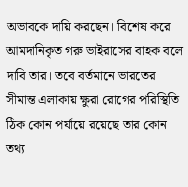অভাবকে দায়ি করছেন। বিশেষ করে আমদানিকৃত গরু ভাইরাসের বাহক বলে দাবি তার। তবে বর্তমানে ভারতের সীমান্ত এলাকায় ক্ষুরা রোগের পরিস্থিতি ঠিক কোন পর্যায়ে রয়েছে তার কোন তথ্য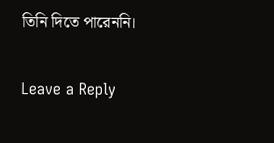তিনি দিতে পারেননি।

Leave a Reply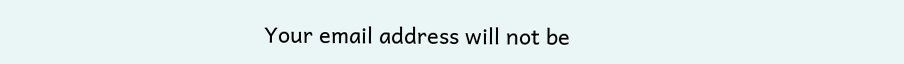Your email address will not be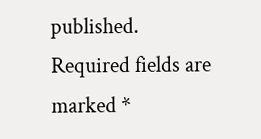published. Required fields are marked *